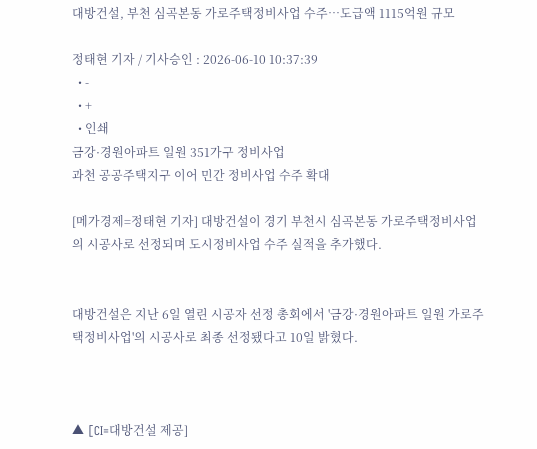대방건설, 부천 심곡본동 가로주택정비사업 수주…도급액 1115억원 규모

정태현 기자 / 기사승인 : 2026-06-10 10:37:39
  • -
  • +
  • 인쇄
금강·경원아파트 일원 351가구 정비사업
과천 공공주택지구 이어 민간 정비사업 수주 확대

[메가경제=정태현 기자] 대방건설이 경기 부천시 심곡본동 가로주택정비사업의 시공사로 선정되며 도시정비사업 수주 실적을 추가했다.


대방건설은 지난 6일 열린 시공자 선정 총회에서 '금강·경원아파트 일원 가로주택정비사업'의 시공사로 최종 선정됐다고 10일 밝혔다.



▲ [CI=대방건설 제공]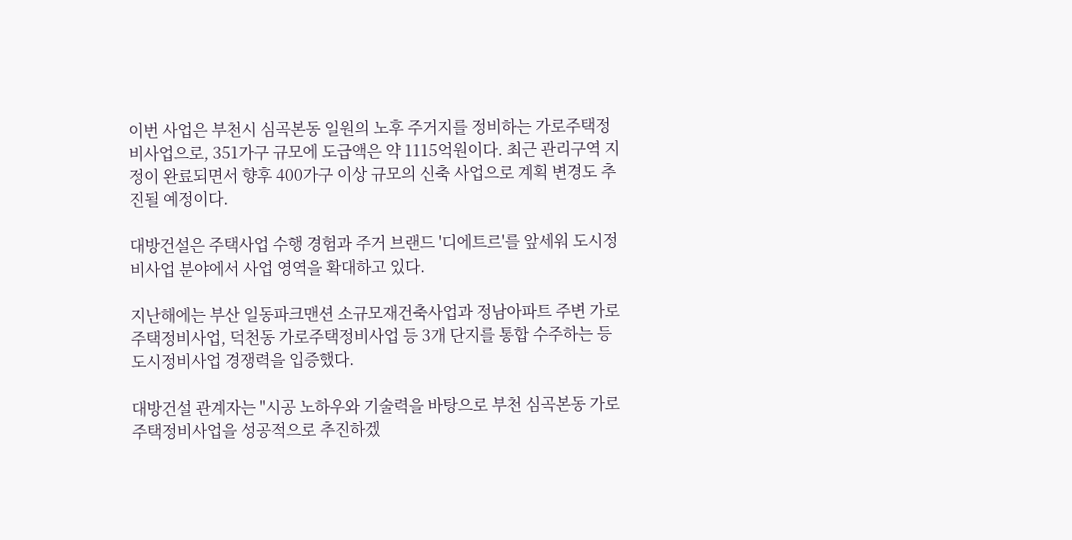이번 사업은 부천시 심곡본동 일원의 노후 주거지를 정비하는 가로주택정비사업으로, 351가구 규모에 도급액은 약 1115억원이다. 최근 관리구역 지정이 완료되면서 향후 400가구 이상 규모의 신축 사업으로 계획 변경도 추진될 예정이다.

대방건설은 주택사업 수행 경험과 주거 브랜드 '디에트르'를 앞세워 도시정비사업 분야에서 사업 영역을 확대하고 있다.

지난해에는 부산 일동파크맨션 소규모재건축사업과 정남아파트 주변 가로주택정비사업, 덕천동 가로주택정비사업 등 3개 단지를 통합 수주하는 등 도시정비사업 경쟁력을 입증했다.

대방건설 관계자는 "시공 노하우와 기술력을 바탕으로 부천 심곡본동 가로주택정비사업을 성공적으로 추진하겠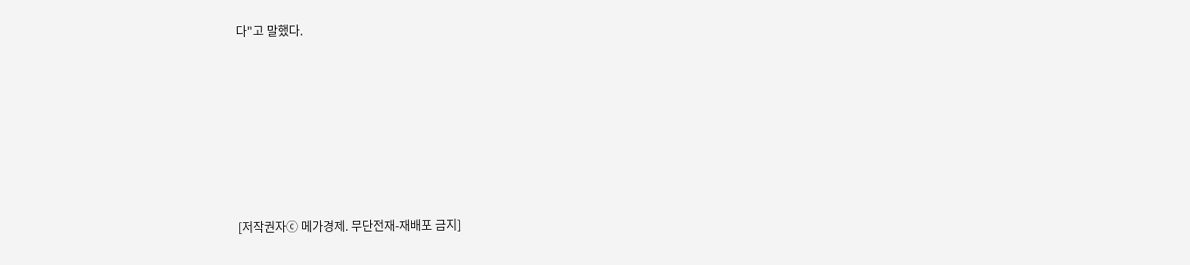다"고 말했다.







[저작권자ⓒ 메가경제. 무단전재-재배포 금지]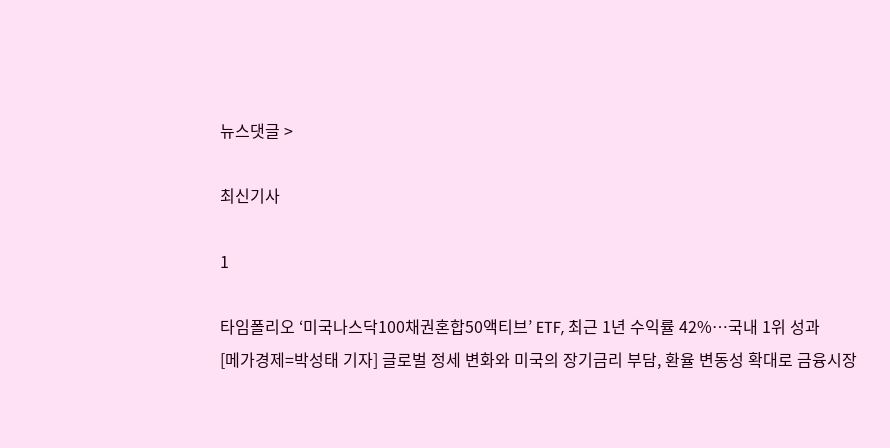뉴스댓글 >

최신기사

1

타임폴리오 ‘미국나스닥100채권혼합50액티브’ ETF, 최근 1년 수익률 42%…국내 1위 성과
[메가경제=박성태 기자] 글로벌 정세 변화와 미국의 장기금리 부담, 환율 변동성 확대로 금융시장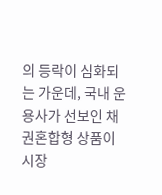의 등락이 심화되는 가운데, 국내 운용사가 선보인 채권혼합형 상품이 시장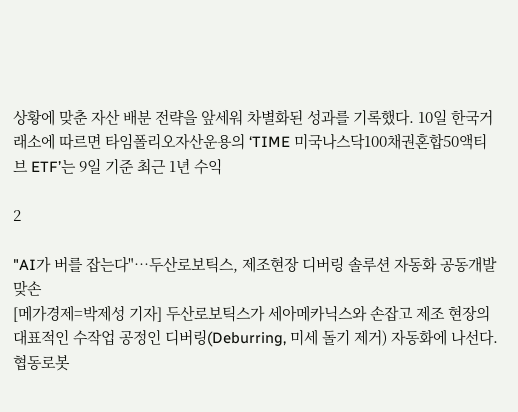상황에 맞춘 자산 배분 전략을 앞세워 차별화된 성과를 기록했다. 10일 한국거래소에 따르면 타임폴리오자산운용의 ‘TIME 미국나스닥100채권혼합50액티브 ETF’는 9일 기준 최근 1년 수익

2

"AI가 버를 잡는다"…두산로보틱스, 제조현장 디버링 솔루션 자동화 공동개발 맞손
[메가경제=박제성 기자] 두산로보틱스가 세아메카닉스와 손잡고 제조 현장의 대표적인 수작업 공정인 디버링(Deburring, 미세 돌기 제거) 자동화에 나선다. 협동로봇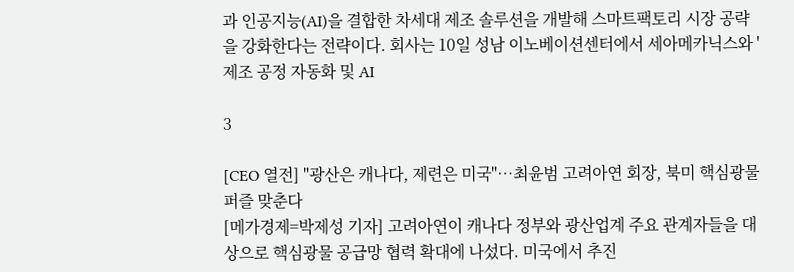과 인공지능(AI)을 결합한 차세대 제조 솔루션을 개발해 스마트팩토리 시장 공략을 강화한다는 전략이다. 회사는 10일 성남 이노베이션센터에서 세아메카닉스와 '제조 공정 자동화 및 AI

3

[CEO 열전] "광산은 캐나다, 제련은 미국"…최윤범 고려아연 회장, 북미 핵심광물 퍼즐 맞춘다
[메가경제=박제성 기자] 고려아연이 캐나다 정부와 광산업계 주요 관계자들을 대상으로 핵심광물 공급망 협력 확대에 나섰다. 미국에서 추진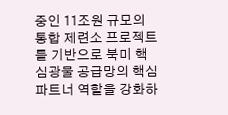중인 11조원 규모의 통합 제련소 프로젝트를 기반으로 북미 핵심광물 공급망의 핵심 파트너 역할을 강화하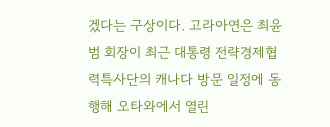겠다는 구상이다. 고라아연은 최윤범 회장이 최근 대통령 전략경제협력특사단의 캐나다 방문 일정에 동행해 오타와에서 열린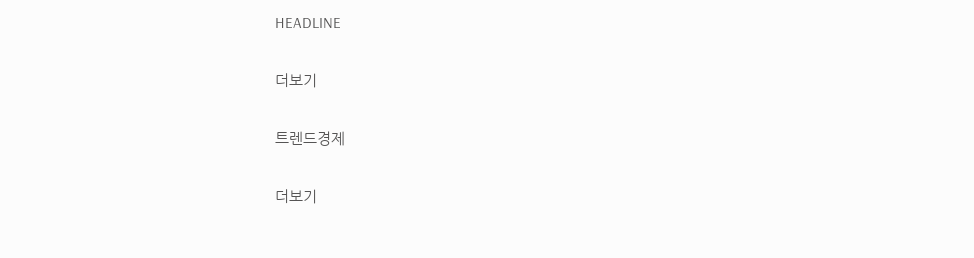HEADLINE

더보기

트렌드경제

더보기